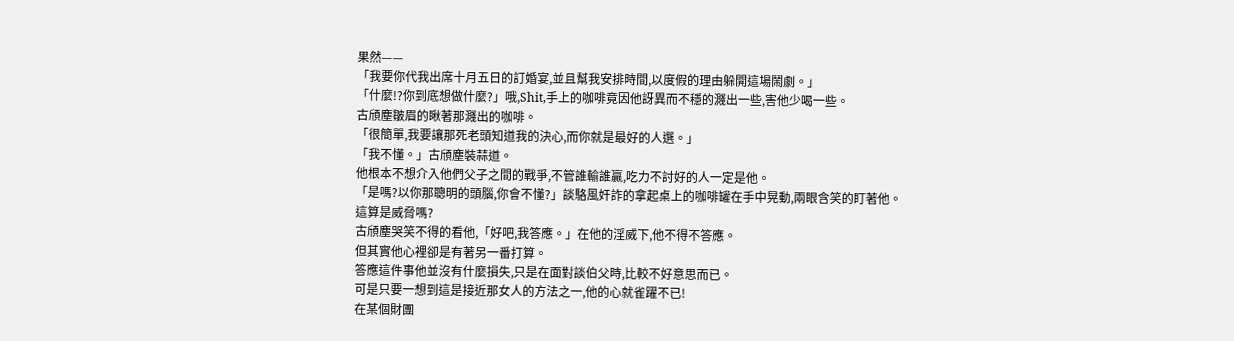果然——
「我要你代我出席十月五日的訂婚宴,並且幫我安排時間,以度假的理由躲開這場鬧劇。」
「什麼!?你到底想做什麼?」哦,Shit,手上的咖啡竟因他訝異而不穩的濺出一些,害他少喝一些。
古頎塵皺眉的瞅著那濺出的咖啡。
「很簡單,我要讓那死老頭知道我的決心,而你就是最好的人選。」
「我不懂。」古頎塵裝蒜道。
他根本不想介入他們父子之間的戰爭,不管誰輸誰贏,吃力不討好的人一定是他。
「是嗎?以你那聰明的頭腦,你會不懂?」談駱風奸詐的拿起桌上的咖啡罐在手中晃動,兩眼含笑的盯著他。
這算是威脅嗎?
古頎塵哭笑不得的看他,「好吧,我答應。」在他的淫威下,他不得不答應。
但其實他心裡卻是有著另一番打算。
答應這件事他並沒有什麼損失,只是在面對談伯父時,比較不好意思而已。
可是只要一想到這是接近那女人的方法之一,他的心就雀躍不已!
在某個財團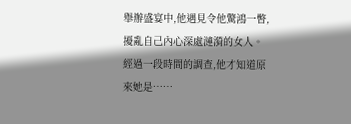舉辦盛宴中,他遇見令他驚鴻一瞥,擾亂自己內心深處漣漪的女人。
經過一段時間的調查,他才知道原來她是……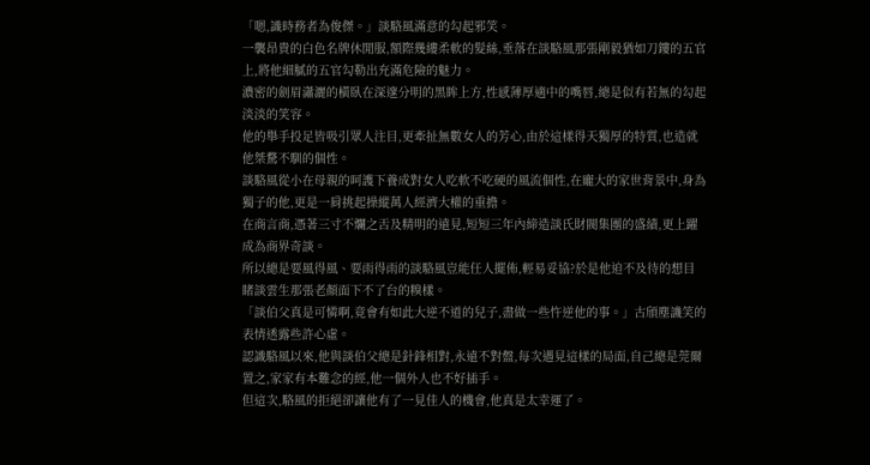「嗯,識時務者為俊傑。」談駱風滿意的勾起邪笑。
一襲昂貴的白色名牌休閒服,額際幾縷柔軟的髮絲,垂落在談駱風那張剛毅猶如刀鏤的五官上,將他細膩的五官勾勒出充滿危險的魅力。
濃密的劍眉瀟灑的橫臥在深邃分明的黑眸上方,性感薄厚適中的嘴唇,總是似有若無的勾起淡淡的笑容。
他的舉手投足皆吸引眾人注目,更牽扯無數女人的芳心,由於這樣得天獨厚的特質,也造就他桀騖不馴的個性。
談駱風從小在母親的呵護下養成對女人吃軟不吃硬的風流個性,在龐大的家世背景中,身為獨子的他,更是一肩挑起操縱萬人經濟大權的重擔。
在商言商,憑著三寸不爛之舌及精明的遠見,短短三年內締造談氏財閥集團的盛績,更上躍成為商界奇談。
所以總是要風得風、要雨得雨的談駱風豈能任人擺佈,輕易妥協?於是他迫不及待的想目睹談雲生那張老顏面下不了台的糗樣。
「談伯父真是可憐啊,竟會有如此大逆不道的兒子,盡做一些忤逆他的事。」古頎塵譏笑的表情透露些許心虛。
認識駱風以來,他與談伯父總是針鋒相對,永遠不對盤,每次遇見這樣的局面,自己總是莞爾置之,家家有本難念的經,他一個外人也不好插手。
但這次,駱風的拒絕卻讓他有了一見佳人的機會,他真是太幸運了。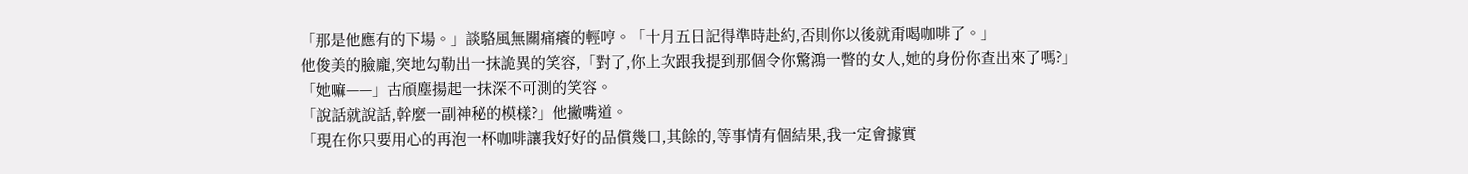「那是他應有的下場。」談駱風無關痛癢的輕哼。「十月五日記得準時赴約,否則你以後就甭喝咖啡了。」
他俊美的臉龐,突地勾勒出一抹詭異的笑容,「對了,你上次跟我提到那個令你驚鴻一瞥的女人,她的身份你查出來了嗎?」
「她嘛——」古頎塵揚起一抹深不可測的笑容。
「說話就說話,幹麼一副神秘的模樣?」他撇嘴道。
「現在你只要用心的再泡一杯咖啡讓我好好的品償幾口,其餘的,等事情有個結果,我一定會據實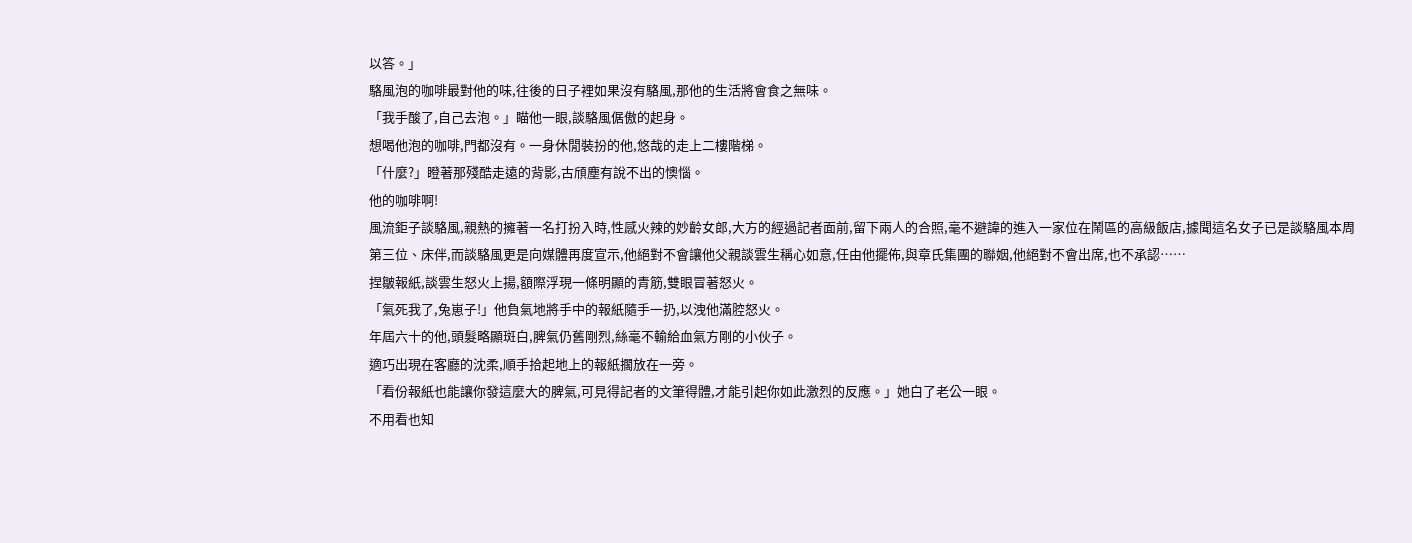以答。」
駱風泡的咖啡最對他的味,往後的日子裡如果沒有駱風,那他的生活將會食之無味。
「我手酸了,自己去泡。」瞄他一眼,談駱風倨傲的起身。
想喝他泡的咖啡,門都沒有。一身休閒裝扮的他,悠哉的走上二樓階梯。
「什麼?」瞪著那殘酷走遠的背影,古頎塵有說不出的懊惱。
他的咖啡啊!
風流鉅子談駱風,親熱的擁著一名打扮入時,性感火辣的妙齡女郎,大方的經過記者面前,留下兩人的合照,毫不避諱的進入一家位在鬧區的高級飯店,據聞這名女子已是談駱風本周第三位、床伴,而談駱風更是向媒體再度宣示,他絕對不會讓他父親談雲生稱心如意,任由他擺佈,與章氏集團的聯姻,他絕對不會出席,也不承認……
捏皺報紙,談雲生怒火上揚,額際浮現一條明顯的青筋,雙眼冒著怒火。
「氣死我了,兔崽子!」他負氣地將手中的報紙隨手一扔,以洩他滿腔怒火。
年屆六十的他,頭髮略顯斑白,脾氣仍舊剛烈,絲毫不輸給血氣方剛的小伙子。
適巧出現在客廳的沈柔,順手拾起地上的報紙擱放在一旁。
「看份報紙也能讓你發這麼大的脾氣,可見得記者的文筆得體,才能引起你如此激烈的反應。」她白了老公一眼。
不用看也知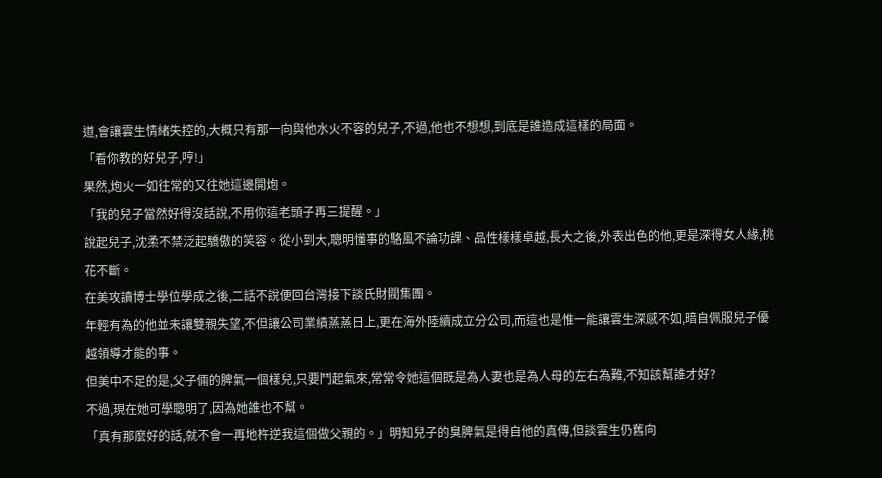道,會讓雲生情緒失控的,大概只有那一向與他水火不容的兒子,不過,他也不想想,到底是誰造成這樣的局面。
「看你教的好兒子,哼!」
果然,炮火一如往常的又往她這邊開炮。
「我的兒子當然好得沒話說,不用你這老頭子再三提醒。」
說起兒子,沈柔不禁泛起驕傲的笑容。從小到大,聰明懂事的駱風不論功課、品性樣樣卓越,長大之後,外表出色的他,更是深得女人緣,桃花不斷。
在美攻讀博士學位學成之後,二話不說便回台灣接下談氏財閥集團。
年輕有為的他並未讓雙親失望,不但讓公司業績蒸蒸日上,更在海外陸續成立分公司,而這也是惟一能讓雲生深感不如,暗自佩服兒子優越領導才能的事。
但美中不足的是,父子倆的脾氣一個樣兒,只要鬥起氣來,常常令她這個既是為人妻也是為人母的左右為難,不知該幫誰才好?
不過,現在她可學聰明了,因為她誰也不幫。
「真有那麼好的話,就不會一再地杵逆我這個做父親的。」明知兒子的臭脾氣是得自他的真傳,但談雲生仍舊向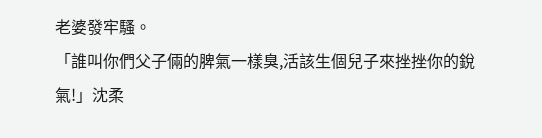老婆發牢騷。
「誰叫你們父子倆的脾氣一樣臭,活該生個兒子來挫挫你的銳氣!」沈柔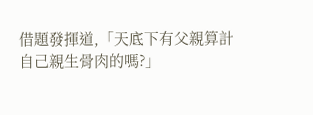借題發揮道,「天底下有父親算計自己親生骨肉的嗎?」